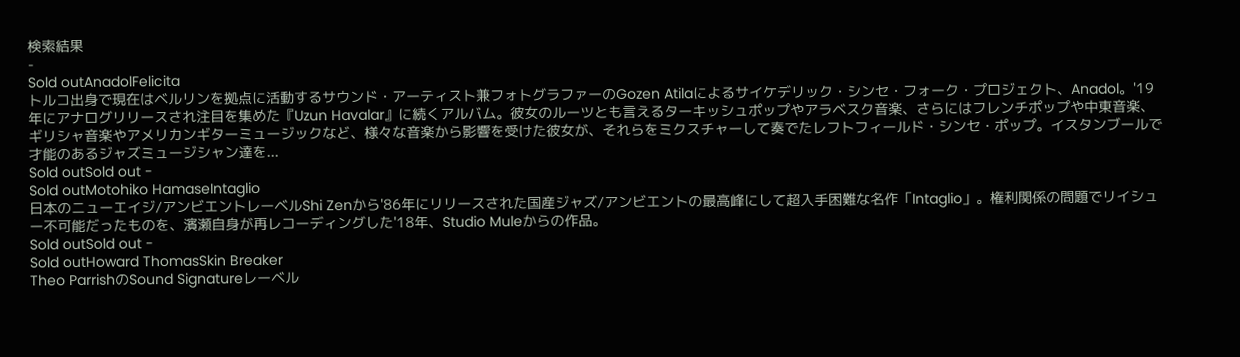検索結果
-
Sold outAnadolFelicita
トルコ出身で現在はベルリンを拠点に活動するサウンド・アーティスト兼フォトグラファーのGozen Atilaによるサイケデリック・シンセ・フォーク・プロジェクト、Anadol。'19年にアナログリリースされ注目を集めた『Uzun Havalar』に続くアルバム。彼女のルーツとも言えるターキッシュポップやアラベスク音楽、さらにはフレンチポップや中東音楽、ギリシャ音楽やアメリカンギターミュージックなど、様々な音楽から影響を受けた彼女が、それらをミクスチャーして奏でたレフトフィールド・シンセ・ポップ。イスタンブールで才能のあるジャズミュージシャン達を...
Sold outSold out -
Sold outMotohiko HamaseIntaglio
日本のニューエイジ/アンビエントレーベルShi Zenから'86年にリリースされた国産ジャズ/アンビエントの最高峰にして超入手困難な名作「Intaglio」。権利関係の問題でリイシュー不可能だったものを、濱瀬自身が再レコーディングした'18年、Studio Muleからの作品。
Sold outSold out -
Sold outHoward ThomasSkin Breaker
Theo ParrishのSound Signatureレーベル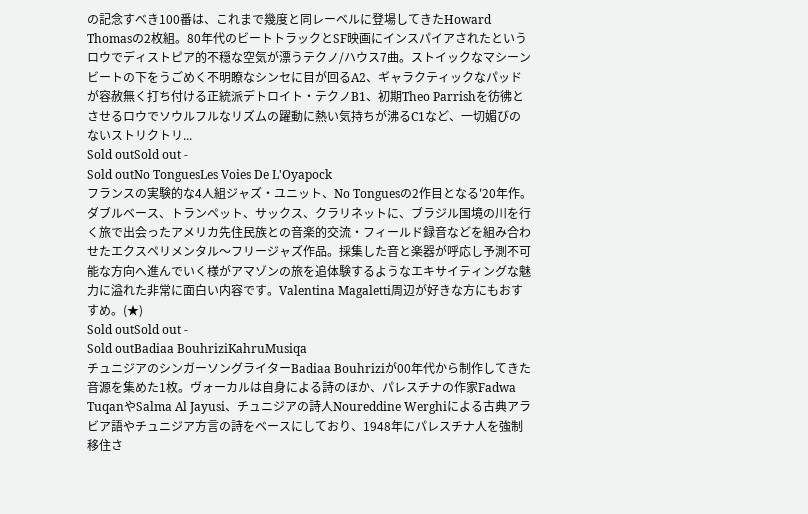の記念すべき100番は、これまで幾度と同レーベルに登場してきたHoward Thomasの2枚組。80年代のビートトラックとSF映画にインスパイアされたというロウでディストピア的不穏な空気が漂うテクノ/ハウス7曲。ストイックなマシーンビートの下をうごめく不明瞭なシンセに目が回るA2、ギャラクティックなパッドが容赦無く打ち付ける正統派デトロイト・テクノB1、初期Theo Parrishを彷彿とさせるロウでソウルフルなリズムの躍動に熱い気持ちが沸るC1など、一切媚びのないストリクトリ...
Sold outSold out -
Sold outNo TonguesLes Voies De L'Oyapock
フランスの実験的な4人組ジャズ・ユニット、No Tonguesの2作目となる'20年作。ダブルベース、トランペット、サックス、クラリネットに、ブラジル国境の川を行く旅で出会ったアメリカ先住民族との音楽的交流・フィールド録音などを組み合わせたエクスペリメンタル〜フリージャズ作品。採集した音と楽器が呼応し予測不可能な方向へ進んでいく様がアマゾンの旅を追体験するようなエキサイティングな魅力に溢れた非常に面白い内容です。Valentina Magaletti周辺が好きな方にもおすすめ。(★)
Sold outSold out -
Sold outBadiaa BouhriziKahruMusiqa
チュニジアのシンガーソングライターBadiaa Bouhriziが00年代から制作してきた音源を集めた1枚。ヴォーカルは自身による詩のほか、パレスチナの作家Fadwa TuqanやSalma Al Jayusi、チュニジアの詩人Noureddine Werghiによる古典アラビア語やチュニジア方言の詩をベースにしており、1948年にパレスチナ人を強制移住さ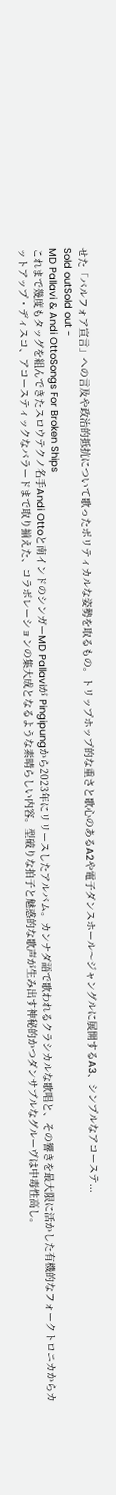せた「バルフォア宣言」への言及や政治的抵抗について歌ったポリティカルな姿勢を取るもの。トリップホップ的な重さと歌心のあるA2や電子ダンスホール〜ジャングルに展開するA3、シンプルなアコーステ...
Sold outSold out -
MD Pallavi & Andi OttoSongs For Broken Ships
これまで幾度もタッグを組んできたスロウテクノ名手Andi Ottoと南インドのシンガーMD Pallaviが Pingipungから2023年にリリースしたアルバム。カンナダ語で歌われるクラシカルな歌唱と、その響きを最大限に活かした有機的なフォークトロニカからカットアップ・ディスコ、アコースティックなバラードまで取り揃えた、コラボレーションの集大成となるような素晴らしい内容。型破りな拍子と魅惑的な歌声が生み出す神秘的かつダンサブルなグルーヴは中毒性高し。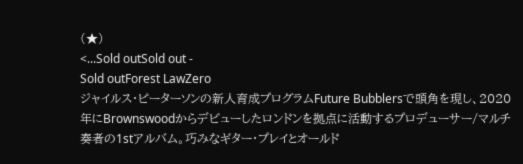(★)
<...Sold outSold out -
Sold outForest LawZero
ジャイルス・ピーターソンの新人育成プログラムFuture Bubblersで頭角を現し、2020年にBrownswoodからデビューしたロンドンを拠点に活動するプロデューサー/マルチ奏者の1stアルバム。巧みなギター・プレイとオールド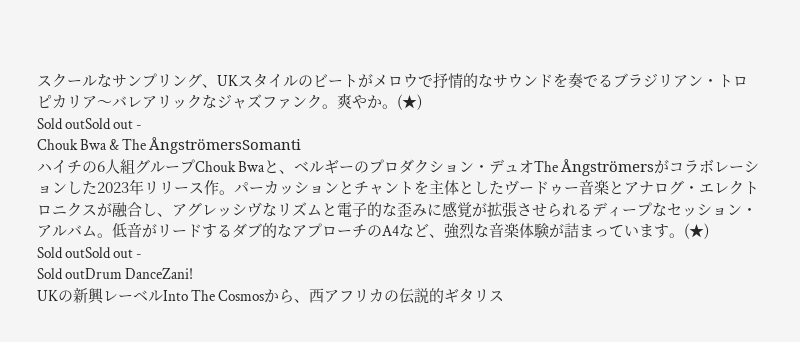スクールなサンプリング、UKスタイルのビートがメロウで抒情的なサウンドを奏でるブラジリアン・トロピカリア〜バレアリックなジャズファンク。爽やか。(★)
Sold outSold out -
Chouk Bwa & The ÅngströmersSomanti
ハイチの6人組グループChouk Bwaと、ベルギーのプロダクション・デュオThe Ångströmersがコラボレーションした2023年リリース作。パーカッションとチャントを主体としたヴードゥー音楽とアナログ・エレクトロニクスが融合し、アグレッシヴなリズムと電子的な歪みに感覚が拡張させられるディープなセッション・アルバム。低音がリードするダブ的なアプローチのA4など、強烈な音楽体験が詰まっています。(★)
Sold outSold out -
Sold outDrum DanceZani!
UKの新興レーベルInto The Cosmosから、西アフリカの伝説的ギタリス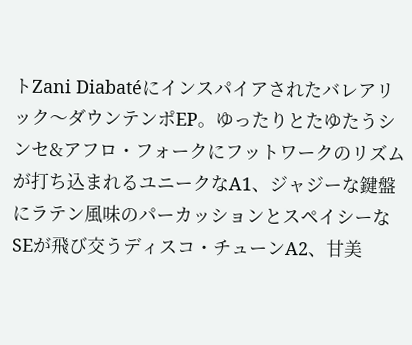トZani Diabatéにインスパイアされたバレアリック〜ダウンテンポEP。ゆったりとたゆたうシンセ&アフロ・フォークにフットワークのリズムが打ち込まれるユニークなA1、ジャジーな鍵盤にラテン風味のパーカッションとスペイシーなSEが飛び交うディスコ・チューンA2、甘美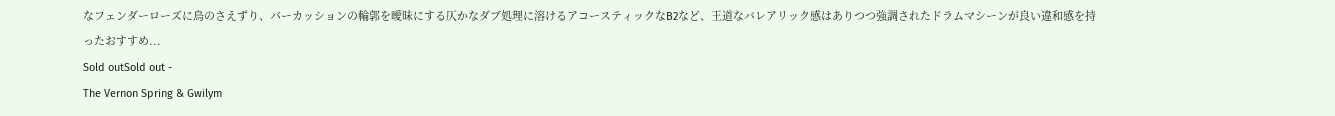なフェンダーローズに鳥のさえずり、パーカッションの輪郭を曖昧にする仄かなダブ処理に溶けるアコースティックなB2など、王道なバレアリック感はありつつ強調されたドラムマシーンが良い違和感を持ったおすすめ...
Sold outSold out -
The Vernon Spring & Gwilym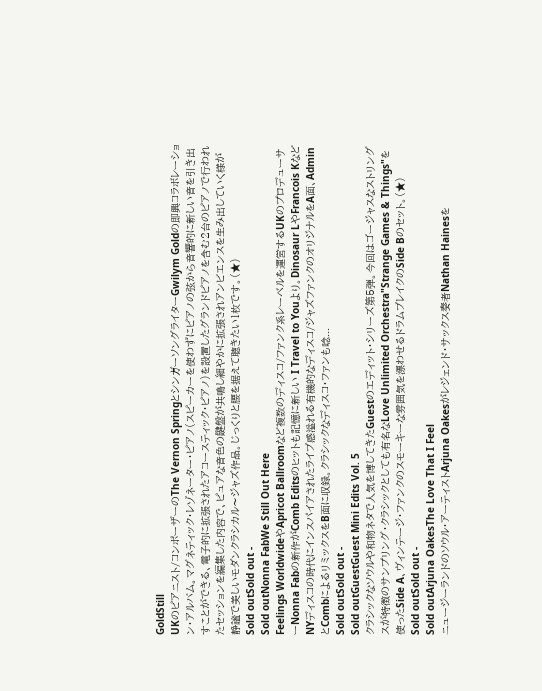GoldStill
UKのピアニスト/コンポーザーのThe Vernon SpringとシンガーソングライターGwilym Goldの即興コラボレーション・アルバム。マグネティック・レゾネーター・ピアノ(スピーカーを使わずにピアノの弦から音響的に新しい音を引き出すことができる、電子的に拡張されたアコースティック・ピアノ)を設置したグランドピアノを含む2台のピアノで行われたセッションを編集した内容で、ピュアな音色の鍵盤が共鳴し細やかに拡張されアンビエンスを生み出していく様が静謐で美しいモダンクラシカル〜ジャズ作品。じっくりと腰を据えて聴きたい1枚です。(★)
Sold outSold out -
Sold outNonna FabWe Still Out Here
Feelings WorldwideやApricot Ballroomなど複数のディスコ/ファンク系レーベルを運営するUKのプロデューサーNonna Fabの新作がComb Editsのヒットも記憶に新しい I Travel to Youより。Dinosaur LやFrancois KなどNYディスコの時代にインスパイアされたライブ感溢れる有機的なディスコ/ジャズファンクのオリジナルをA面、AdminとCombによるリミックスをB面に収録。クラシックなディスコ・ファンも唸...
Sold outSold out -
Sold outGuestGuest Mini Edits Vol. 5
クラシックなソウルや和物ネタで人気を博してきたGuestのエディット・シリーズ第5弾。今回はゴージャスなストリングスが特徴のサンプリング・クラシックとしても有名なLove Unlimited Orchestra"Strange Games & Things"を使ったSide A、ヴィンテージ・ファンクのスモーキーな雰囲気を漂わせるドラムブレイクのSide Bのセット。(★)
Sold outSold out -
Sold outArjuna OakesThe Love That I Feel
ニュージーランドのソウル・アーティストArjuna Oakesがレジェンド・サックス奏者Nathan Hainesを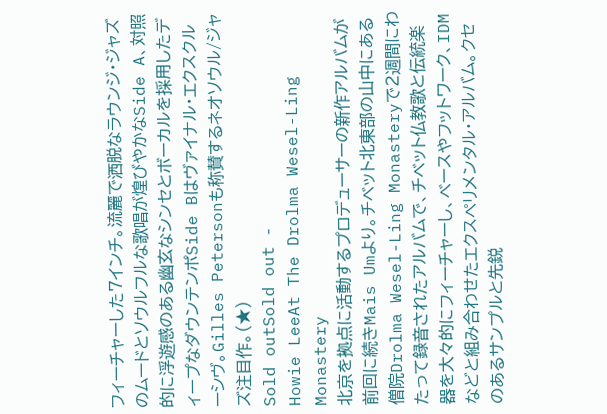フィーチャーした7インチ。流麗で洒脱なラウンジ・ジャズのムードとソウルフルな歌唱が煌びやかなSide A、対照的に浮遊感のある幽玄なシンセとボーカルを採用したディープなダウンテンポSide Bはヴァイナル・エクスクルーシヴ。Gilles Petersonも称賛するネオソウル/ジャズ注目作。(★)
Sold outSold out -
Howie LeeAt The Drolma Wesel-Ling Monastery
北京を拠点に活動するプロデューサーの新作アルバムが前回に続きMais Umより。チベット北東部の山中にある僧院Drolma Wesel-Ling Monasteryで2週間にわたって録音されたアルバムで、チベット仏教歌と伝統楽器を大々的にフィーチャーし、ベースやフットワーク、IDMなどと組み合わせたエクスペリメンタル・アルバム。クセのあるサンプルと先鋭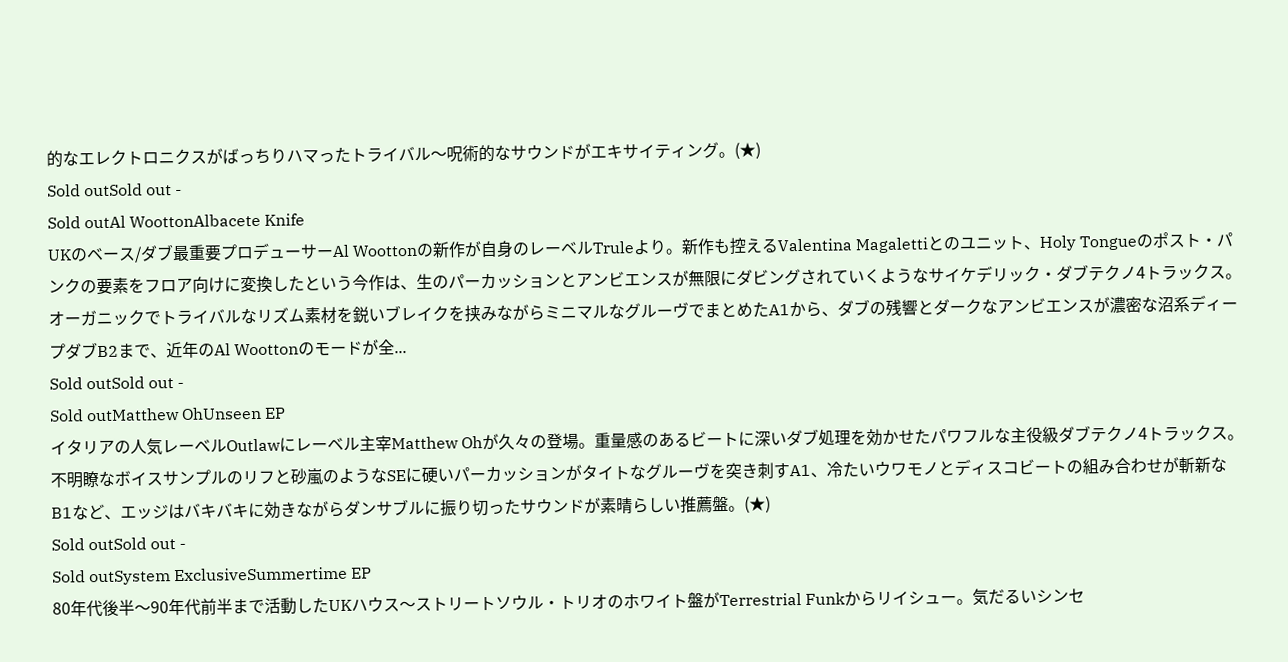的なエレクトロニクスがばっちりハマったトライバル〜呪術的なサウンドがエキサイティング。(★)
Sold outSold out -
Sold outAl WoottonAlbacete Knife
UKのベース/ダブ最重要プロデューサーAl Woottonの新作が自身のレーベルTruleより。新作も控えるValentina Magalettiとのユニット、Holy Tongueのポスト・パンクの要素をフロア向けに変換したという今作は、生のパーカッションとアンビエンスが無限にダビングされていくようなサイケデリック・ダブテクノ4トラックス。オーガニックでトライバルなリズム素材を鋭いブレイクを挟みながらミニマルなグルーヴでまとめたA1から、ダブの残響とダークなアンビエンスが濃密な沼系ディープダブB2まで、近年のAl Woottonのモードが全...
Sold outSold out -
Sold outMatthew OhUnseen EP
イタリアの人気レーベルOutlawにレーベル主宰Matthew Ohが久々の登場。重量感のあるビートに深いダブ処理を効かせたパワフルな主役級ダブテクノ4トラックス。不明瞭なボイスサンプルのリフと砂嵐のようなSEに硬いパーカッションがタイトなグルーヴを突き刺すA1、冷たいウワモノとディスコビートの組み合わせが斬新なB1など、エッジはバキバキに効きながらダンサブルに振り切ったサウンドが素晴らしい推薦盤。(★)
Sold outSold out -
Sold outSystem ExclusiveSummertime EP
80年代後半〜90年代前半まで活動したUKハウス〜ストリートソウル・トリオのホワイト盤がTerrestrial Funkからリイシュー。気だるいシンセ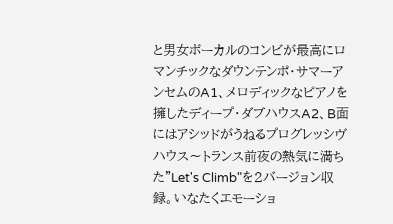と男女ボーカルのコンビが最高にロマンチックなダウンテンポ・サマーアンセムのA1、メロディックなピアノを擁したディープ・ダブハウスA2、B面にはアシッドがうねるプログレッシヴハウス〜トランス前夜の熱気に満ちた"Let's Climb"を2バージョン収録。いなたくエモーショ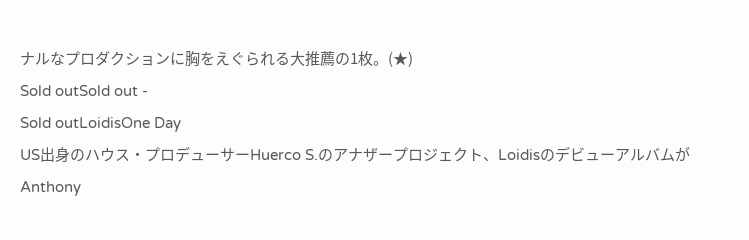ナルなプロダクションに胸をえぐられる大推薦の1枚。(★)
Sold outSold out -
Sold outLoidisOne Day
US出身のハウス・プロデューサーHuerco S.のアナザープロジェクト、LoidisのデビューアルバムがAnthony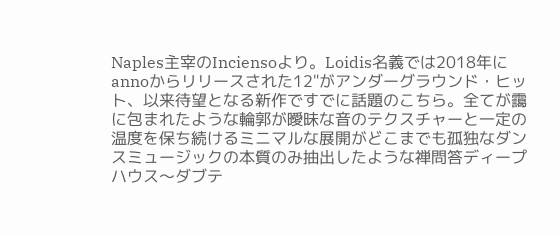Naples主宰のInciensoより。Loidis名義では2018年にannoからリリースされた12"がアンダーグラウンド・ヒット、以来待望となる新作ですでに話題のこちら。全てが靄に包まれたような輪郭が曖昧な音のテクスチャーと一定の温度を保ち続けるミニマルな展開がどこまでも孤独なダンスミュージックの本質のみ抽出したような禅問答ディープハウス〜ダブテ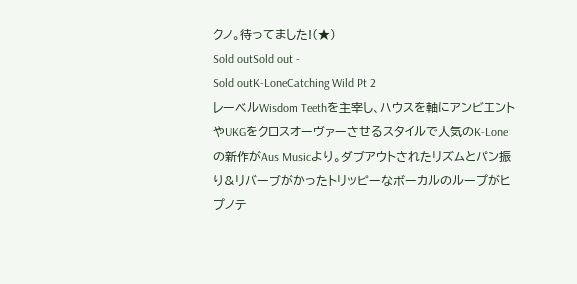クノ。待ってました!(★)
Sold outSold out -
Sold outK-LoneCatching Wild Pt 2
レーベルWisdom Teethを主宰し、ハウスを軸にアンビエントやUKGをクロスオーヴァーさせるスタイルで人気のK-Loneの新作がAus Musicより。ダブアウトされたリズムとパン振り&リバーブがかったトリッピーなボーカルのループがヒプノテ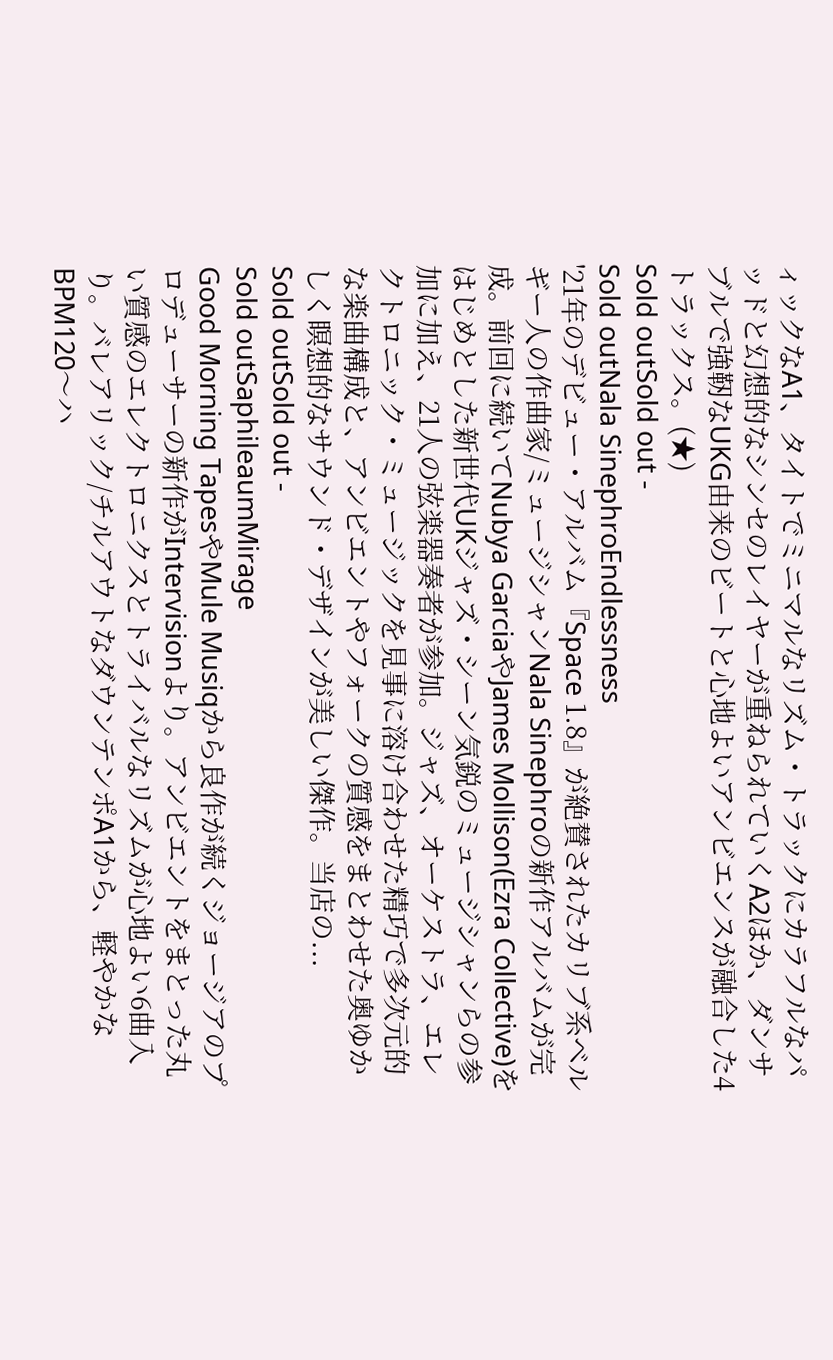ィックなA1、タイトでミニマルなリズム・トラックにカラフルなパッドと幻想的なシンセのレイヤーが重ねられていくA2ほか、ダンサブルで強靭なUKG由来のビートと心地よいアンビエンスが融合した4トラックス。(★)
Sold outSold out -
Sold outNala SinephroEndlessness
'21年のデビュー・アルバム『Space 1.8』が絶賛されたカリブ系ベルギー人の作曲家/ミュージシャンNala Sinephroの新作アルバムが完成。前回に続いてNubya GarciaやJames Mollison(Ezra Collective)をはじめとした新世代UKジャズ・シーン気鋭のミュージシャンらの参加に加え、21人の弦楽器奏者が参加。ジャズ、オーケストラ、エレクトロニック・ミュージックを見事に溶け合わせた精巧で多次元的な楽曲構成と、アンビエントやフォークの質感をまとわせた奥ゆかしく瞑想的なサウンド・デザインが美しい傑作。当店の...
Sold outSold out -
Sold outSaphileaumMirage
Good Morning TapesやMule Musiqから良作が続くジョージアのプロデューサーの新作がIntervisionより。アンビエントをまとった丸い質感のエレクトロニクスとトライバルなリズムが心地よい6曲入り。バレアリック/チルアウトなダウンテンポA1から、軽やかなBPM120〜ハ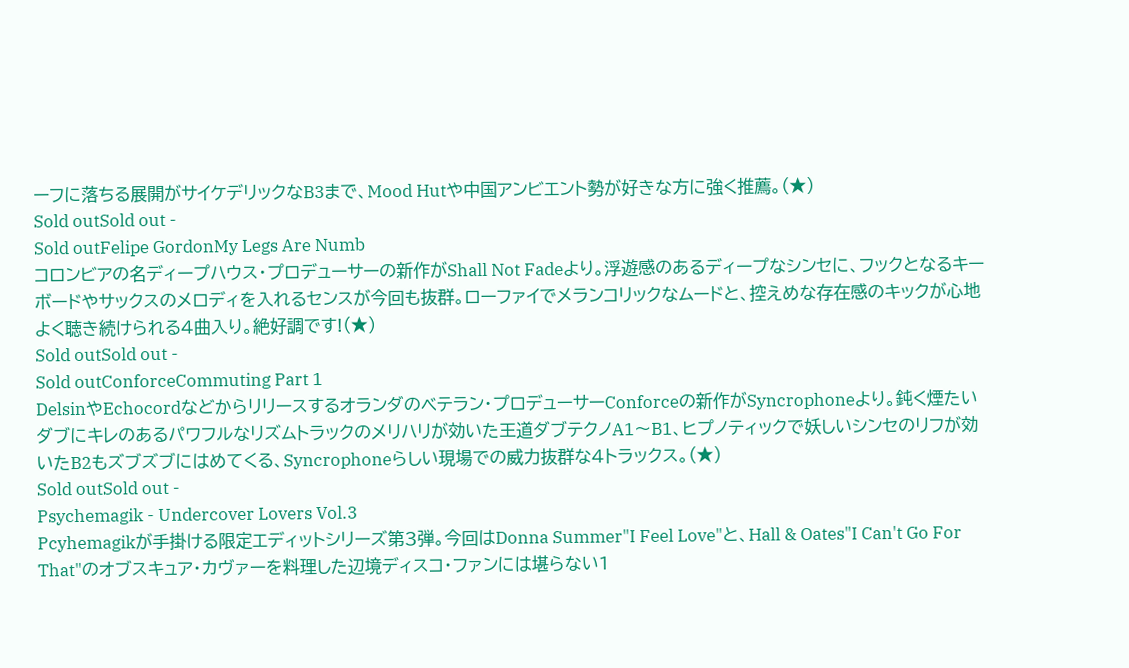ーフに落ちる展開がサイケデリックなB3まで、Mood Hutや中国アンビエント勢が好きな方に強く推薦。(★)
Sold outSold out -
Sold outFelipe GordonMy Legs Are Numb
コロンビアの名ディープハウス・プロデューサーの新作がShall Not Fadeより。浮遊感のあるディープなシンセに、フックとなるキーボードやサックスのメロディを入れるセンスが今回も抜群。ローファイでメランコリックなムードと、控えめな存在感のキックが心地よく聴き続けられる4曲入り。絶好調です!(★)
Sold outSold out -
Sold outConforceCommuting Part 1
DelsinやEchocordなどからリリースするオランダのベテラン・プロデューサーConforceの新作がSyncrophoneより。鈍く煙たいダブにキレのあるパワフルなリズムトラックのメリハリが効いた王道ダブテクノA1〜B1、ヒプノティックで妖しいシンセのリフが効いたB2もズブズブにはめてくる、Syncrophoneらしい現場での威力抜群な4トラックス。(★)
Sold outSold out -
Psychemagik - Undercover Lovers Vol.3
Pcyhemagikが手掛ける限定エディットシリーズ第3弾。今回はDonna Summer"I Feel Love"と、Hall & Oates"I Can't Go For That"のオブスキュア・カヴァーを料理した辺境ディスコ・ファンには堪らない1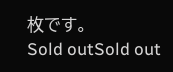枚です。
Sold outSold out